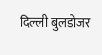दिल्ली बुलडोजर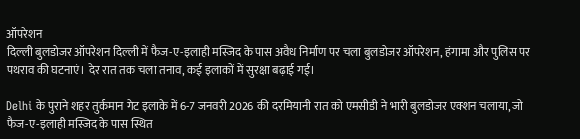ऑपरेशन
दिल्ली बुलडोजर ऑपरेशन दिल्ली में फैज-ए-इलाही मस्जिद के पास अवैध निर्माण पर चला बुलडोजर ऑपरेशन, हंगामा और पुलिस पर पथराव की घटनाएं। देर रात तक चला तनाव, कई इलाकों में सुरक्षा बढ़ाई गई।

Delhi के पुराने शहर तुर्कमान गेट इलाके में 6-7 जनवरी 2026 की दरमियानी रात को एमसीडी ने भारी बुलडोजर एक्शन चलाया, जो फैज-ए-इलाही मस्जिद के पास स्थित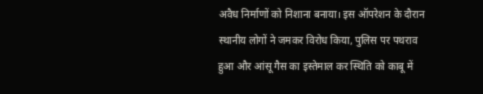अवैध निर्माणों को निशाना बनाया। इस ऑपरेशन के दौरान स्थानीय लोगों ने जमकर विरोध किया, पुलिस पर पथराव हुआ और आंसू गैस का इस्तेमाल कर स्थिति को काबू में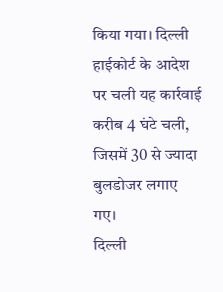किया गया। दिल्ली हाईकोर्ट के आदेश पर चली यह कार्रवाई करीब 4 घंटे चली, जिसमें 30 से ज्यादा बुलडोजर लगाए गए।
दिल्ली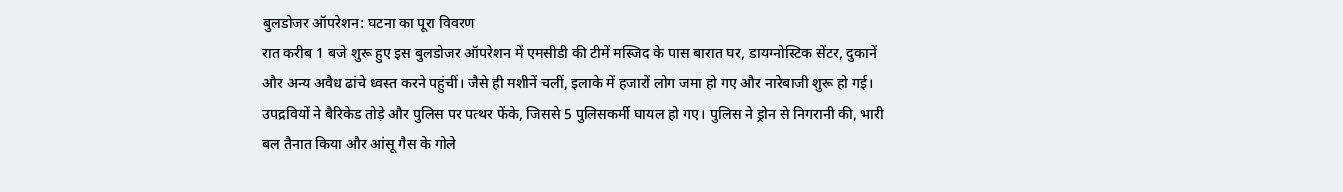बुलडोजर ऑपरेशन: घटना का पूरा विवरण
रात करीब 1 बजे शुरू हुए इस बुलडोजर ऑपरेशन में एमसीडी की टीमें मस्जिद के पास बारात घर, डायग्नोस्टिक सेंटर, दुकानें और अन्य अवैध ढांचे ध्वस्त करने पहुंचीं। जैसे ही मशीनें चलीं, इलाके में हजारों लोग जमा हो गए और नारेबाजी शुरू हो गई। उपद्रवियों ने बैरिकेड तोड़े और पुलिस पर पत्थर फेंके, जिससे 5 पुलिसकर्मी घायल हो गए। पुलिस ने ड्रोन से निगरानी की, भारी बल तैनात किया और आंसू गैस के गोले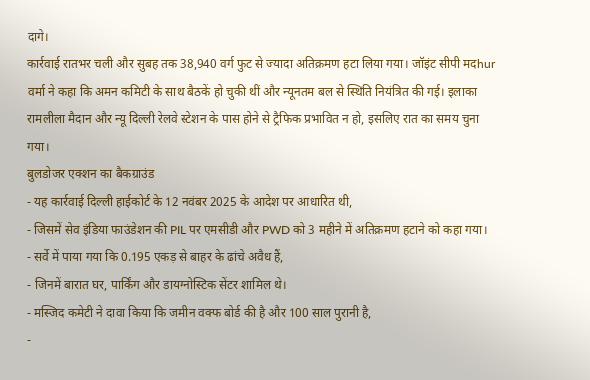दागे।
कार्रवाई रातभर चली और सुबह तक 38,940 वर्ग फुट से ज्यादा अतिक्रमण हटा लिया गया। जॉइंट सीपी मदhur वर्मा ने कहा कि अमन कमिटी के साथ बैठकें हो चुकी थीं और न्यूनतम बल से स्थिति नियंत्रित की गई। इलाका रामलीला मैदान और न्यू दिल्ली रेलवे स्टेशन के पास होने से ट्रैफिक प्रभावित न हो, इसलिए रात का समय चुना गया।
बुलडोजर एक्शन का बैकग्राउंड
- यह कार्रवाई दिल्ली हाईकोर्ट के 12 नवंबर 2025 के आदेश पर आधारित थी,
- जिसमें सेव इंडिया फाउंडेशन की PIL पर एमसीडी और PWD को 3 महीने में अतिक्रमण हटाने को कहा गया।
- सर्वे में पाया गया कि 0.195 एकड़ से बाहर के ढांचे अवैध हैं,
- जिनमें बारात घर, पार्किंग और डायग्नोस्टिक सेंटर शामिल थे।
- मस्जिद कमेटी ने दावा किया कि जमीन वक्फ बोर्ड की है और 100 साल पुरानी है,
-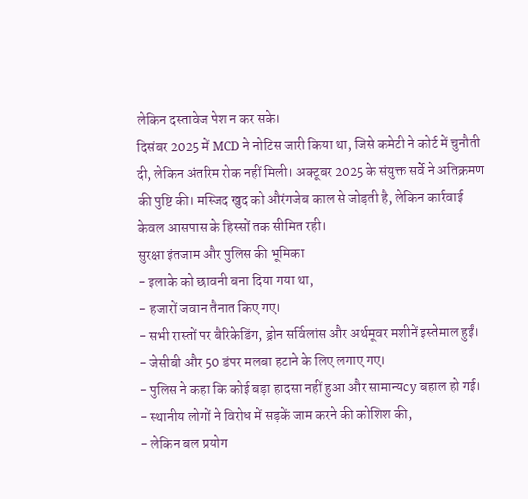लेकिन दस्तावेज पेश न कर सके।
दिसंबर 2025 में MCD ने नोटिस जारी किया था, जिसे कमेटी ने कोर्ट में चुनौती दी, लेकिन अंतरिम रोक नहीं मिली। अक्टूबर 2025 के संयुक्त सर्वे ने अतिक्रमण की पुष्टि की। मस्जिद खुद को औरंगजेब काल से जोड़ती है, लेकिन कार्रवाई केवल आसपास के हिस्सों तक सीमित रही।
सुरक्षा इंतजाम और पुलिस की भूमिका
- इलाके को छावनी बना दिया गया था,
- हजारों जवान तैनात किए गए।
- सभी रास्तों पर बैरिकेडिंग, ड्रोन सर्विलांस और अर्थमूवर मशीनें इस्तेमाल हुईं।
- जेसीबी और 50 डंपर मलबा हटाने के लिए लगाए गए।
- पुलिस ने कहा कि कोई बड़ा हादसा नहीं हुआ और सामान्यcy बहाल हो गई।
- स्थानीय लोगों ने विरोध में सड़कें जाम करने की कोशिश की,
- लेकिन बल प्रयोग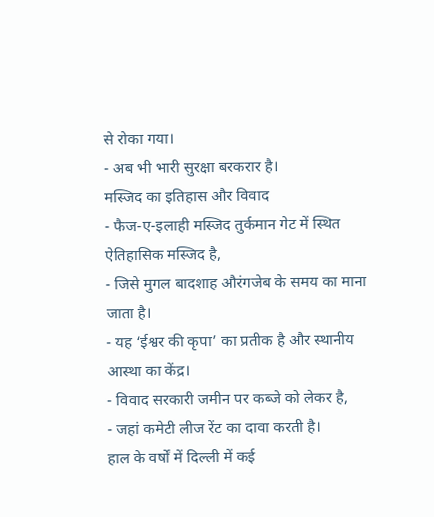से रोका गया।
- अब भी भारी सुरक्षा बरकरार है।
मस्जिद का इतिहास और विवाद
- फैज-ए-इलाही मस्जिद तुर्कमान गेट में स्थित ऐतिहासिक मस्जिद है,
- जिसे मुगल बादशाह औरंगजेब के समय का माना जाता है।
- यह ‘ईश्वर की कृपा’ का प्रतीक है और स्थानीय आस्था का केंद्र।
- विवाद सरकारी जमीन पर कब्जे को लेकर है,
- जहां कमेटी लीज रेंट का दावा करती है।
हाल के वर्षों में दिल्ली में कई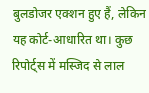बुलडोजर एक्शन हुए हैं, लेकिन यह कोर्ट-आधारित था। कुछ रिपोर्ट्स में मस्जिद से लाल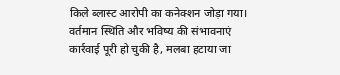किले ब्लास्ट आरोपी का कनेक्शन जोड़ा गया।
वर्तमान स्थिति और भविष्य की संभावनाएं
कार्रवाई पूरी हो चुकी है, मलबा हटाया जा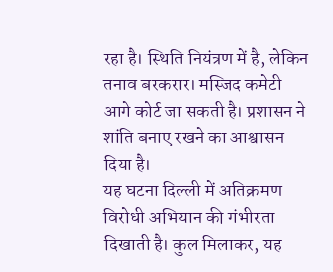रहा है। स्थिति नियंत्रण में है, लेकिन तनाव बरकरार। मस्जिद कमेटी आगे कोर्ट जा सकती है। प्रशासन ने शांति बनाए रखने का आश्वासन दिया है।
यह घटना दिल्ली में अतिक्रमण विरोधी अभियान की गंभीरता दिखाती है। कुल मिलाकर, यह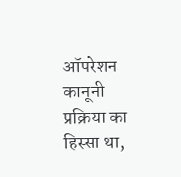ऑपरेशन कानूनी प्रक्रिया का हिस्सा था,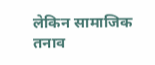लेकिन सामाजिक तनाव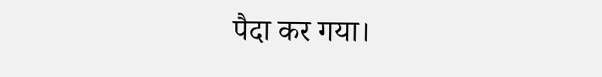पैदा कर गया।